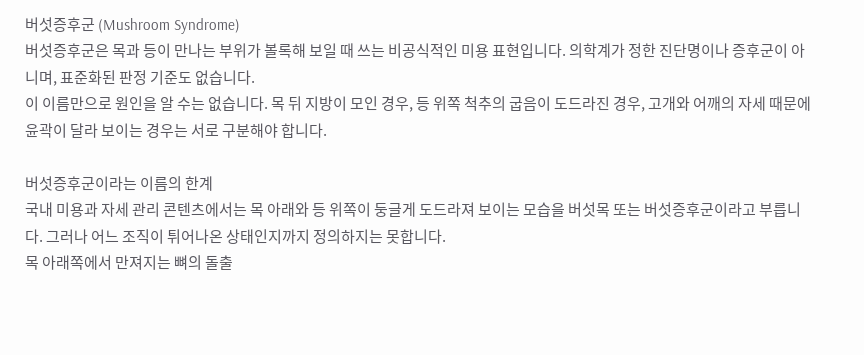버섯증후군 (Mushroom Syndrome)
버섯증후군은 목과 등이 만나는 부위가 볼록해 보일 때 쓰는 비공식적인 미용 표현입니다. 의학계가 정한 진단명이나 증후군이 아니며, 표준화된 판정 기준도 없습니다.
이 이름만으로 원인을 알 수는 없습니다. 목 뒤 지방이 모인 경우, 등 위쪽 척추의 굽음이 도드라진 경우, 고개와 어깨의 자세 때문에 윤곽이 달라 보이는 경우는 서로 구분해야 합니다.

버섯증후군이라는 이름의 한계
국내 미용과 자세 관리 콘텐츠에서는 목 아래와 등 위쪽이 둥글게 도드라져 보이는 모습을 버섯목 또는 버섯증후군이라고 부릅니다. 그러나 어느 조직이 튀어나온 상태인지까지 정의하지는 못합니다.
목 아래쪽에서 만져지는 뼈의 돌출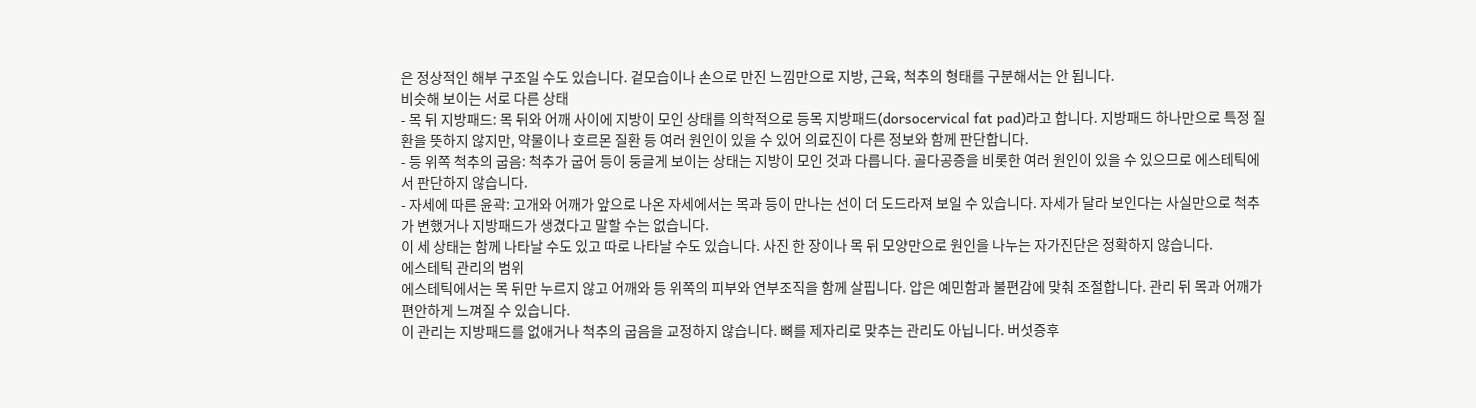은 정상적인 해부 구조일 수도 있습니다. 겉모습이나 손으로 만진 느낌만으로 지방, 근육, 척추의 형태를 구분해서는 안 됩니다.
비슷해 보이는 서로 다른 상태
- 목 뒤 지방패드: 목 뒤와 어깨 사이에 지방이 모인 상태를 의학적으로 등목 지방패드(dorsocervical fat pad)라고 합니다. 지방패드 하나만으로 특정 질환을 뜻하지 않지만, 약물이나 호르몬 질환 등 여러 원인이 있을 수 있어 의료진이 다른 정보와 함께 판단합니다.
- 등 위쪽 척추의 굽음: 척추가 굽어 등이 둥글게 보이는 상태는 지방이 모인 것과 다릅니다. 골다공증을 비롯한 여러 원인이 있을 수 있으므로 에스테틱에서 판단하지 않습니다.
- 자세에 따른 윤곽: 고개와 어깨가 앞으로 나온 자세에서는 목과 등이 만나는 선이 더 도드라져 보일 수 있습니다. 자세가 달라 보인다는 사실만으로 척추가 변했거나 지방패드가 생겼다고 말할 수는 없습니다.
이 세 상태는 함께 나타날 수도 있고 따로 나타날 수도 있습니다. 사진 한 장이나 목 뒤 모양만으로 원인을 나누는 자가진단은 정확하지 않습니다.
에스테틱 관리의 범위
에스테틱에서는 목 뒤만 누르지 않고 어깨와 등 위쪽의 피부와 연부조직을 함께 살핍니다. 압은 예민함과 불편감에 맞춰 조절합니다. 관리 뒤 목과 어깨가 편안하게 느껴질 수 있습니다.
이 관리는 지방패드를 없애거나 척추의 굽음을 교정하지 않습니다. 뼈를 제자리로 맞추는 관리도 아닙니다. 버섯증후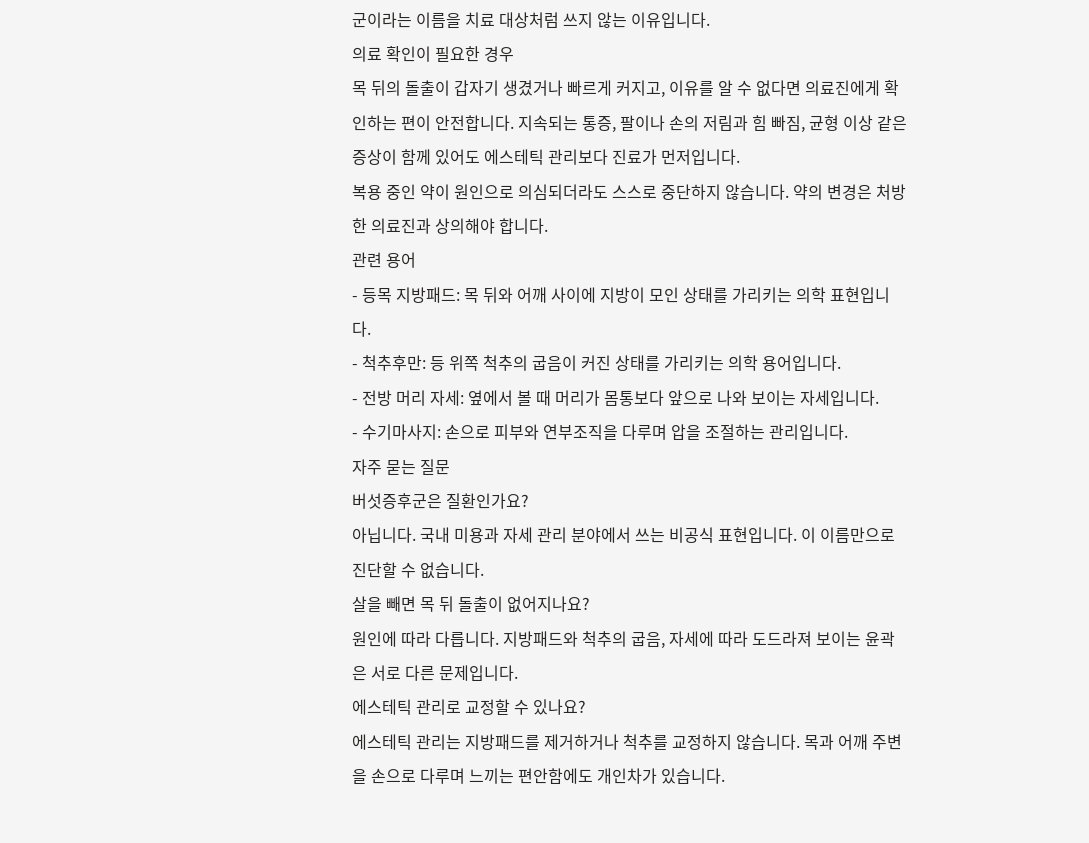군이라는 이름을 치료 대상처럼 쓰지 않는 이유입니다.
의료 확인이 필요한 경우
목 뒤의 돌출이 갑자기 생겼거나 빠르게 커지고, 이유를 알 수 없다면 의료진에게 확인하는 편이 안전합니다. 지속되는 통증, 팔이나 손의 저림과 힘 빠짐, 균형 이상 같은 증상이 함께 있어도 에스테틱 관리보다 진료가 먼저입니다.
복용 중인 약이 원인으로 의심되더라도 스스로 중단하지 않습니다. 약의 변경은 처방한 의료진과 상의해야 합니다.
관련 용어
- 등목 지방패드: 목 뒤와 어깨 사이에 지방이 모인 상태를 가리키는 의학 표현입니다.
- 척추후만: 등 위쪽 척추의 굽음이 커진 상태를 가리키는 의학 용어입니다.
- 전방 머리 자세: 옆에서 볼 때 머리가 몸통보다 앞으로 나와 보이는 자세입니다.
- 수기마사지: 손으로 피부와 연부조직을 다루며 압을 조절하는 관리입니다.
자주 묻는 질문
버섯증후군은 질환인가요?
아닙니다. 국내 미용과 자세 관리 분야에서 쓰는 비공식 표현입니다. 이 이름만으로 진단할 수 없습니다.
살을 빼면 목 뒤 돌출이 없어지나요?
원인에 따라 다릅니다. 지방패드와 척추의 굽음, 자세에 따라 도드라져 보이는 윤곽은 서로 다른 문제입니다.
에스테틱 관리로 교정할 수 있나요?
에스테틱 관리는 지방패드를 제거하거나 척추를 교정하지 않습니다. 목과 어깨 주변을 손으로 다루며 느끼는 편안함에도 개인차가 있습니다.